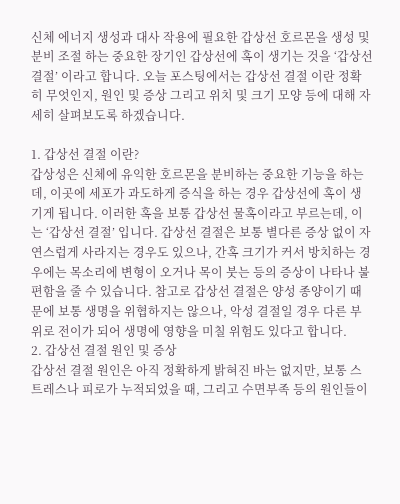신체 에너지 생성과 대사 작용에 필요한 갑상선 호르몬을 생성 및 분비 조절 하는 중요한 장기인 갑상선에 혹이 생기는 것을 ‘갑상선 결절’ 이라고 합니다. 오늘 포스팅에서는 갑상선 결절 이란 정확히 무엇인지, 원인 및 증상 그리고 위치 및 크기 모양 등에 대해 자세히 살펴보도록 하겠습니다.

1. 갑상선 결절 이란?
갑상성은 신체에 유익한 호르몬을 분비하는 중요한 기능을 하는데, 이곳에 세포가 과도하게 증식을 하는 경우 갑상선에 혹이 생기게 됩니다. 이러한 혹을 보통 갑상선 물혹이라고 부르는데, 이는 ‘갑상선 결절’ 입니다. 갑상선 결절은 보통 별다른 증상 없이 자연스럽게 사라지는 경우도 있으나, 간혹 크기가 커서 방치하는 경우에는 목소리에 변형이 오거나 목이 붓는 등의 증상이 나타나 불편함을 줄 수 있습니다. 참고로 갑상선 결절은 양성 종양이기 때문에 보통 생명을 위협하지는 않으나, 악성 결절일 경우 다른 부위로 전이가 되어 생명에 영향을 미칠 위험도 있다고 합니다.
2. 갑상선 결절 원인 및 증상
갑상선 결절 원인은 아직 정확하게 밝혀진 바는 없지만, 보통 스트레스나 피로가 누적되었을 때, 그리고 수면부족 등의 원인들이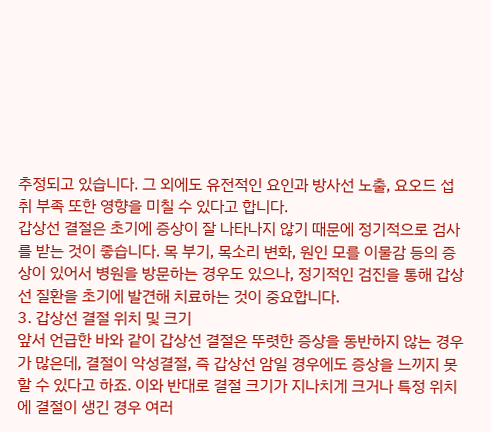추정되고 있습니다. 그 외에도 유전적인 요인과 방사선 노출, 요오드 섭취 부족 또한 영향을 미칠 수 있다고 합니다.
갑상선 결절은 초기에 증상이 잘 나타나지 않기 때문에 정기적으로 검사를 받는 것이 좋습니다. 목 부기, 목소리 변화, 원인 모를 이물감 등의 증상이 있어서 병원을 방문하는 경우도 있으나, 정기적인 검진을 통해 갑상선 질환을 초기에 발견해 치료하는 것이 중요합니다.
3. 갑상선 결절 위치 및 크기
앞서 언급한 바와 같이 갑상선 결절은 뚜렷한 증상을 동반하지 않는 경우가 많은데, 결절이 악성결절, 즉 갑상선 암일 경우에도 증상을 느끼지 못할 수 있다고 하죠. 이와 반대로 결절 크기가 지나치게 크거나 특정 위치에 결절이 생긴 경우 여러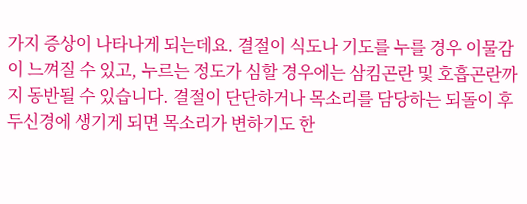가지 증상이 나타나게 되는데요. 결절이 식도나 기도를 누를 경우 이물감이 느껴질 수 있고, 누르는 정도가 심할 경우에는 삼킴곤란 및 호흡곤란까지 동반될 수 있습니다. 결절이 단단하거나 목소리를 담당하는 되돌이 후두신경에 생기게 되면 목소리가 변하기도 한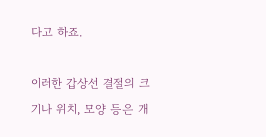다고 하죠.

이러한 갑상선 결절의 크기나 위치, 모양 등은 개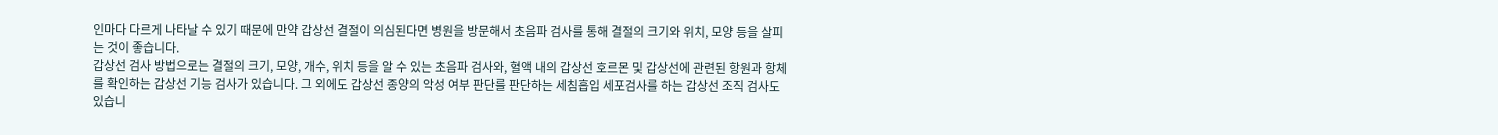인마다 다르게 나타날 수 있기 때문에 만약 갑상선 결절이 의심된다면 병원을 방문해서 초음파 검사를 통해 결절의 크기와 위치, 모양 등을 살피는 것이 좋습니다.
갑상선 검사 방법으로는 결절의 크기, 모양, 개수, 위치 등을 알 수 있는 초음파 검사와, 혈액 내의 갑상선 호르몬 및 갑상선에 관련된 항원과 항체를 확인하는 갑상선 기능 검사가 있습니다. 그 외에도 갑상선 종양의 악성 여부 판단를 판단하는 세침흡입 세포검사를 하는 갑상선 조직 검사도 있습니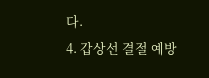다.
4. 갑상선 결절 예방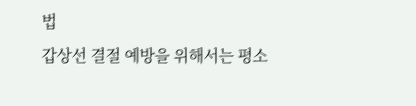법
갑상선 결절 예방을 위해서는 평소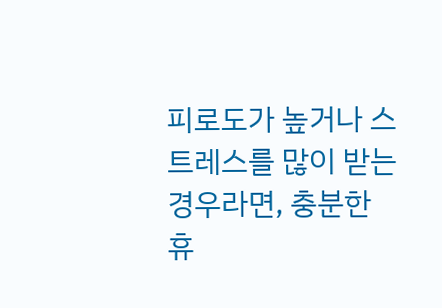피로도가 높거나 스트레스를 많이 받는 경우라면, 충분한 휴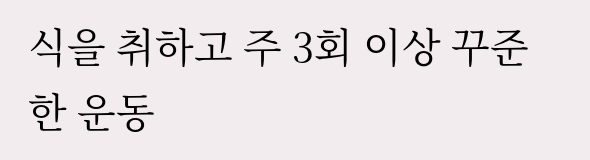식을 취하고 주 3회 이상 꾸준한 운동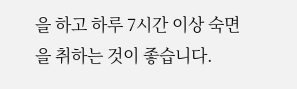을 하고 하루 7시간 이상 숙면을 취하는 것이 좋습니다.